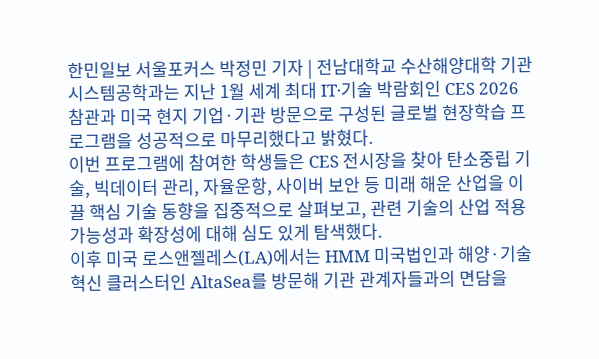한민일보 서울포커스 박정민 기자 | 전남대학교 수산해양대학 기관시스템공학과는 지난 1월 세계 최대 IT·기술 박람회인 CES 2026 참관과 미국 현지 기업·기관 방문으로 구성된 글로벌 현장학습 프로그램을 성공적으로 마무리했다고 밝혔다.
이번 프로그램에 참여한 학생들은 CES 전시장을 찾아 탄소중립 기술, 빅데이터 관리, 자율운항, 사이버 보안 등 미래 해운 산업을 이끌 핵심 기술 동향을 집중적으로 살펴보고, 관련 기술의 산업 적용 가능성과 확장성에 대해 심도 있게 탐색했다.
이후 미국 로스앤젤레스(LA)에서는 HMM 미국법인과 해양·기술 혁신 클러스터인 AltaSea를 방문해 기관 관계자들과의 면담을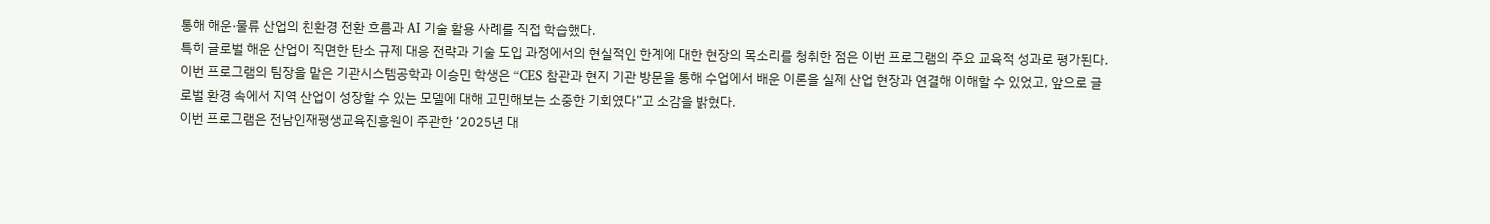통해 해운·물류 산업의 친환경 전환 흐름과 AI 기술 활용 사례를 직접 학습했다.
특히 글로벌 해운 산업이 직면한 탄소 규제 대응 전략과 기술 도입 과정에서의 현실적인 한계에 대한 현장의 목소리를 청취한 점은 이번 프로그램의 주요 교육적 성과로 평가된다.
이번 프로그램의 팀장을 맡은 기관시스템공학과 이승민 학생은 “CES 참관과 현지 기관 방문을 통해 수업에서 배운 이론을 실제 산업 현장과 연결해 이해할 수 있었고, 앞으로 글로벌 환경 속에서 지역 산업이 성장할 수 있는 모델에 대해 고민해보는 소중한 기회였다”고 소감을 밝혔다.
이번 프로그램은 전남인재평생교육진흥원이 주관한 ‘2025년 대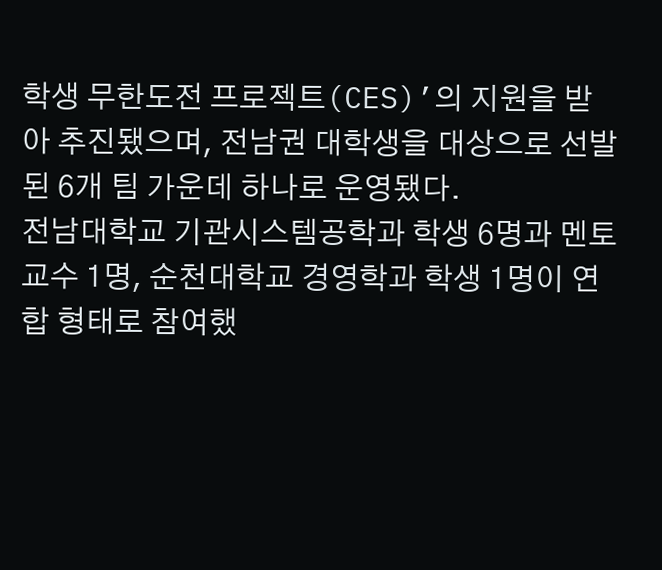학생 무한도전 프로젝트(CES)’의 지원을 받아 추진됐으며, 전남권 대학생을 대상으로 선발된 6개 팀 가운데 하나로 운영됐다.
전남대학교 기관시스템공학과 학생 6명과 멘토 교수 1명, 순천대학교 경영학과 학생 1명이 연합 형태로 참여했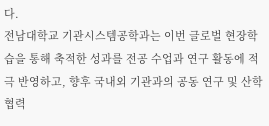다.
전남대학교 기관시스템공학과는 이번 글로벌 현장학습을 통해 축적한 성과를 전공 수업과 연구 활동에 적극 반영하고, 향후 국내외 기관과의 공동 연구 및 산학협력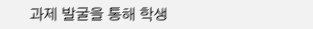과제 발굴을 통해 학생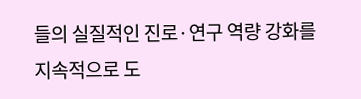들의 실질적인 진로·연구 역량 강화를 지속적으로 도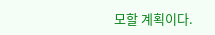모할 계획이다.